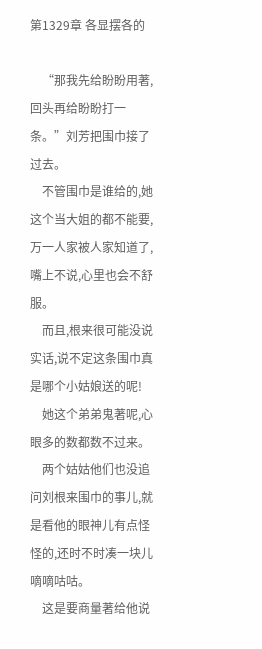第1329章 各显摆各的

    “那我先给盼盼用著,回头再给盼盼打一条。”刘芳把围巾接了过去。
    不管围巾是谁给的,她这个当大姐的都不能要,万一人家被人家知道了,嘴上不说,心里也会不舒服。
    而且,根来很可能没说实话,说不定这条围巾真是哪个小姑娘送的呢!
    她这个弟弟鬼著呢,心眼多的数都数不过来。
    两个姑姑他们也没追问刘根来围巾的事儿,就是看他的眼神儿有点怪怪的,还时不时凑一块儿嘀嘀咕咕。
    这是要商量著给他说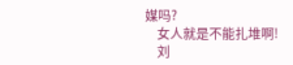媒吗?
    女人就是不能扎堆啊!
    刘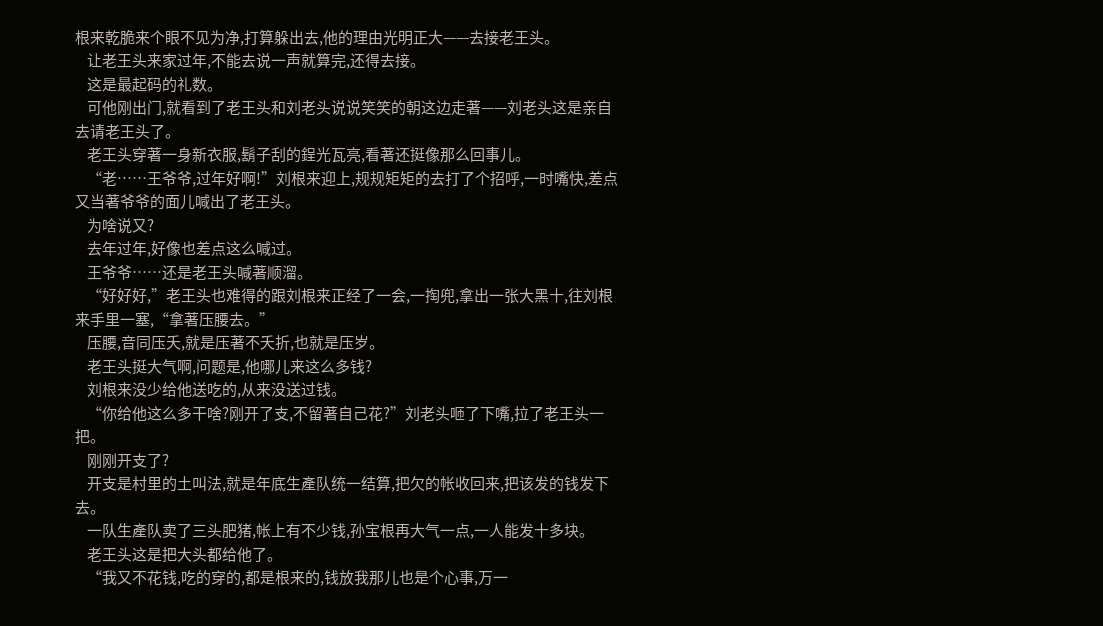根来乾脆来个眼不见为净,打算躲出去,他的理由光明正大——去接老王头。
    让老王头来家过年,不能去说一声就算完,还得去接。
    这是最起码的礼数。
    可他刚出门,就看到了老王头和刘老头说说笑笑的朝这边走著——刘老头这是亲自去请老王头了。
    老王头穿著一身新衣服,鬍子刮的鋥光瓦亮,看著还挺像那么回事儿。
    “老……王爷爷,过年好啊!”刘根来迎上,规规矩矩的去打了个招呼,一时嘴快,差点又当著爷爷的面儿喊出了老王头。
    为啥说又?
    去年过年,好像也差点这么喊过。
    王爷爷……还是老王头喊著顺溜。
    “好好好,”老王头也难得的跟刘根来正经了一会,一掏兜,拿出一张大黑十,往刘根来手里一塞,“拿著压腰去。”
    压腰,音同压夭,就是压著不夭折,也就是压岁。
    老王头挺大气啊,问题是,他哪儿来这么多钱?
    刘根来没少给他送吃的,从来没送过钱。
    “你给他这么多干啥?刚开了支,不留著自己花?”刘老头咂了下嘴,拉了老王头一把。
    刚刚开支了?
    开支是村里的土叫法,就是年底生產队统一结算,把欠的帐收回来,把该发的钱发下去。
    一队生產队卖了三头肥猪,帐上有不少钱,孙宝根再大气一点,一人能发十多块。
    老王头这是把大头都给他了。
    “我又不花钱,吃的穿的,都是根来的,钱放我那儿也是个心事,万一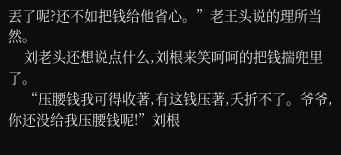丟了呢?还不如把钱给他省心。”老王头说的理所当然。
    刘老头还想说点什么,刘根来笑呵呵的把钱揣兜里了。
    “压腰钱我可得收著,有这钱压著,夭折不了。爷爷,你还没给我压腰钱呢!”刘根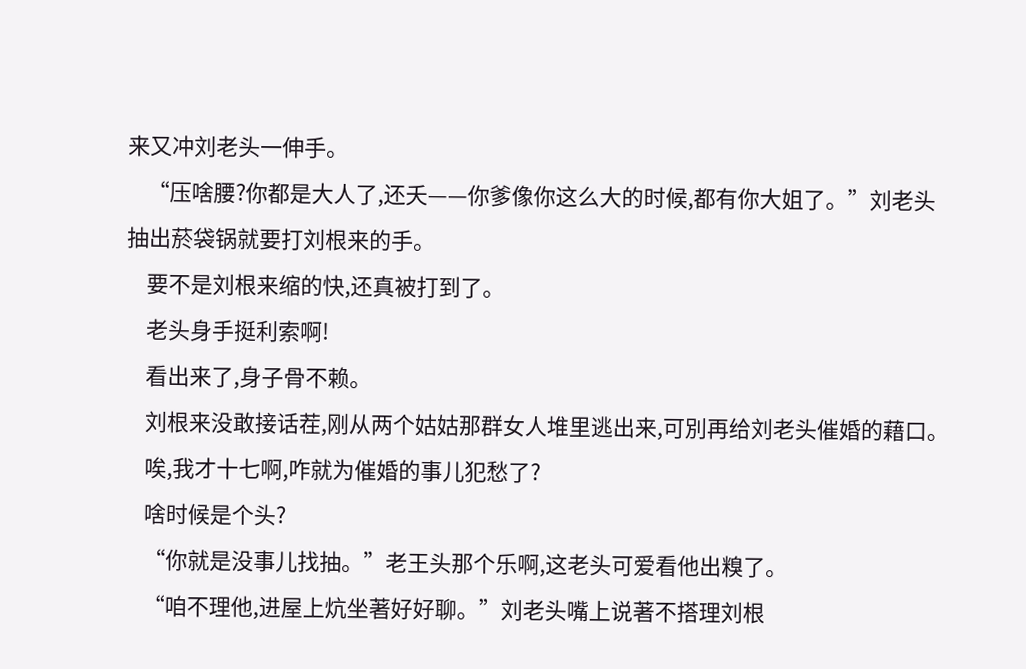来又冲刘老头一伸手。
    “压啥腰?你都是大人了,还夭——你爹像你这么大的时候,都有你大姐了。”刘老头抽出菸袋锅就要打刘根来的手。
    要不是刘根来缩的快,还真被打到了。
    老头身手挺利索啊!
    看出来了,身子骨不赖。
    刘根来没敢接话茬,刚从两个姑姑那群女人堆里逃出来,可別再给刘老头催婚的藉口。
    唉,我才十七啊,咋就为催婚的事儿犯愁了?
    啥时候是个头?
    “你就是没事儿找抽。”老王头那个乐啊,这老头可爱看他出糗了。
    “咱不理他,进屋上炕坐著好好聊。”刘老头嘴上说著不搭理刘根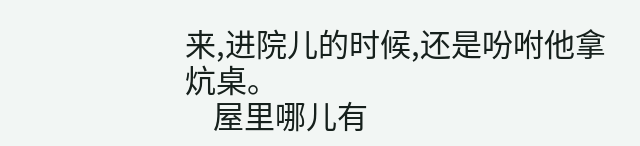来,进院儿的时候,还是吩咐他拿炕桌。
    屋里哪儿有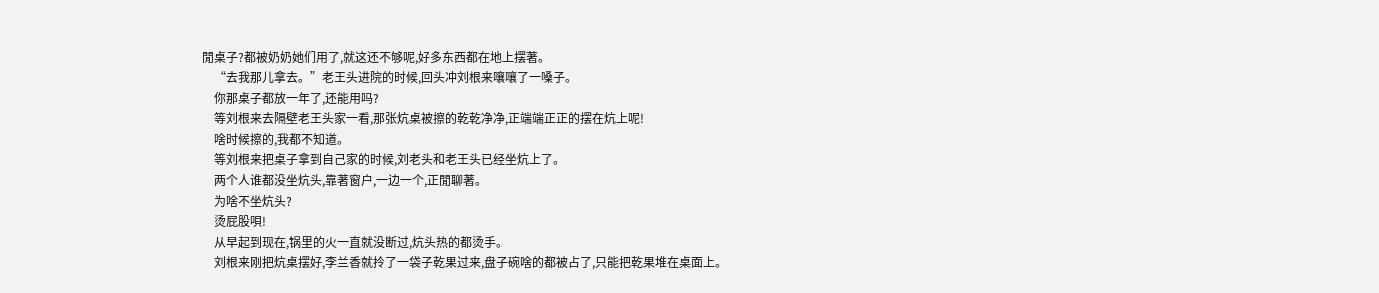閒桌子?都被奶奶她们用了,就这还不够呢,好多东西都在地上摆著。
    “去我那儿拿去。”老王头进院的时候,回头冲刘根来嚷嚷了一嗓子。
    你那桌子都放一年了,还能用吗?
    等刘根来去隔壁老王头家一看,那张炕桌被擦的乾乾净净,正端端正正的摆在炕上呢!
    啥时候擦的,我都不知道。
    等刘根来把桌子拿到自己家的时候,刘老头和老王头已经坐炕上了。
    两个人谁都没坐炕头,靠著窗户,一边一个,正閒聊著。
    为啥不坐炕头?
    烫屁股唄!
    从早起到现在,锅里的火一直就没断过,炕头热的都烫手。
    刘根来刚把炕桌摆好,李兰香就拎了一袋子乾果过来,盘子碗啥的都被占了,只能把乾果堆在桌面上。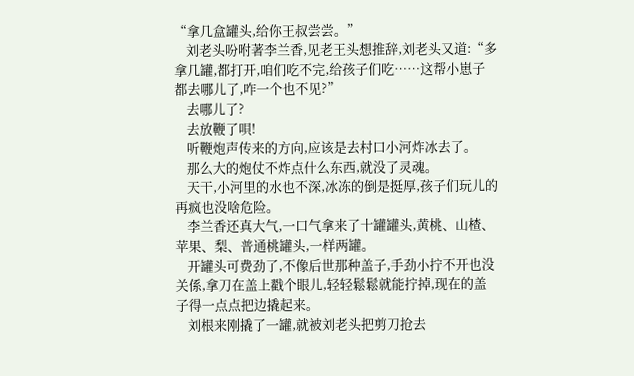“拿几盒罐头,给你王叔尝尝。”
    刘老头吩咐著李兰香,见老王头想推辞,刘老头又道:“多拿几罐,都打开,咱们吃不完,给孩子们吃……这帮小崽子都去哪儿了,咋一个也不见?”
    去哪儿了?
    去放鞭了唄!
    听鞭炮声传来的方向,应该是去村口小河炸冰去了。
    那么大的炮仗不炸点什么东西,就没了灵魂。
    天干,小河里的水也不深,冰冻的倒是挺厚,孩子们玩儿的再疯也没啥危险。
    李兰香还真大气,一口气拿来了十罐罐头,黄桃、山楂、苹果、梨、普通桃罐头,一样两罐。
    开罐头可费劲了,不像后世那种盖子,手劲小拧不开也没关係,拿刀在盖上戳个眼儿,轻轻鬆鬆就能拧掉,现在的盖子得一点点把边撬起来。
    刘根来刚撬了一罐,就被刘老头把剪刀抢去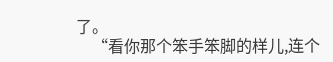了。
    “看你那个笨手笨脚的样儿,连个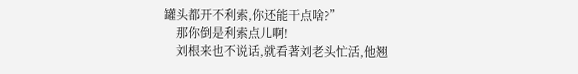罐头都开不利索,你还能干点啥?”
    那你倒是利索点儿啊!
    刘根来也不说话,就看著刘老头忙活,他翘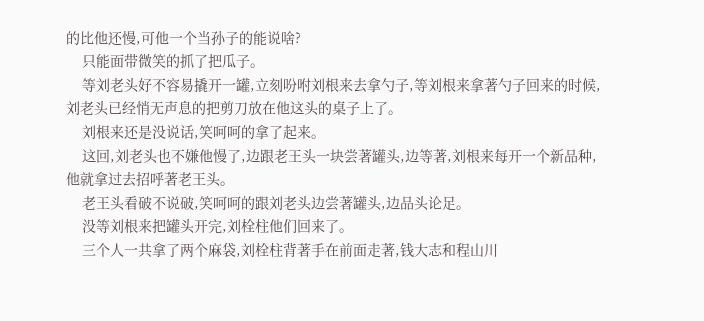的比他还慢,可他一个当孙子的能说啥?
    只能面带微笑的抓了把瓜子。
    等刘老头好不容易撬开一罐,立刻吩咐刘根来去拿勺子,等刘根来拿著勺子回来的时候,刘老头已经悄无声息的把剪刀放在他这头的桌子上了。
    刘根来还是没说话,笑呵呵的拿了起来。
    这回,刘老头也不嫌他慢了,边跟老王头一块尝著罐头,边等著,刘根来每开一个新品种,他就拿过去招呼著老王头。
    老王头看破不说破,笑呵呵的跟刘老头边尝著罐头,边品头论足。
    没等刘根来把罐头开完,刘栓柱他们回来了。
    三个人一共拿了两个麻袋,刘栓柱背著手在前面走著,钱大志和程山川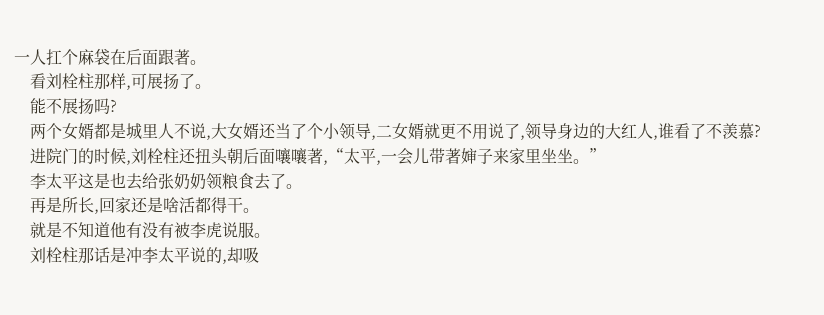一人扛个麻袋在后面跟著。
    看刘栓柱那样,可展扬了。
    能不展扬吗?
    两个女婿都是城里人不说,大女婿还当了个小领导,二女婿就更不用说了,领导身边的大红人,谁看了不羡慕?
    进院门的时候,刘栓柱还扭头朝后面嚷嚷著,“太平,一会儿带著婶子来家里坐坐。”
    李太平这是也去给张奶奶领粮食去了。
    再是所长,回家还是啥活都得干。
    就是不知道他有没有被李虎说服。
    刘栓柱那话是冲李太平说的,却吸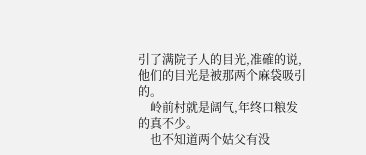引了满院子人的目光,准確的说,他们的目光是被那两个麻袋吸引的。
    岭前村就是阔气,年终口粮发的真不少。
    也不知道两个姑父有没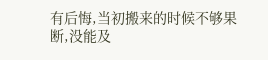有后悔,当初搬来的时候不够果断,没能及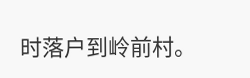时落户到岭前村。